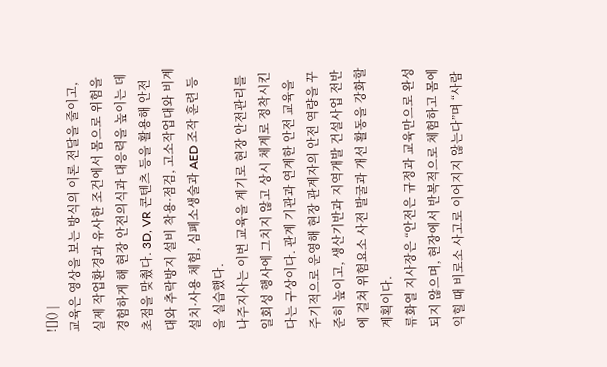![]() |
교육은 영상을 보는 방식의 이론 전달을 줄이고, 실제 작업환경과 유사한 조건에서 몸으로 위험을 경험하게 해 현장 안전의식과 대응력을 높이는 데 초점을 맞췄다. 3D, VR 콘텐츠 등을 활용해 안전대와 추락방지 설비 착용·점검, 고소작업대와 비계 설치·사용 체험, 심폐소생술과 AED 조작 훈련 등을 실습했다.
나주지사는 이번 교육을 계기로 현장 안전관리를 일회성 행사에 그치지 않고 상시 체계로 정착시킨다는 구상이다. 관계 기관과 연계한 안전 교육을 주기적으로 운영해 현장 관계자의 안전 역량을 꾸준히 높이고, 생산기반과 지역개발 건설사업 전반에 걸쳐 위험요소 사전 발굴과 개선 활동을 강화할 계획이다.
류화열 지사장은 “안전은 규정과 교육만으로 완성되지 않으며, 현장에서 반복적으로 체험하고 몸에 익힐 때 비로소 사고로 이어지지 않는다”며 “사람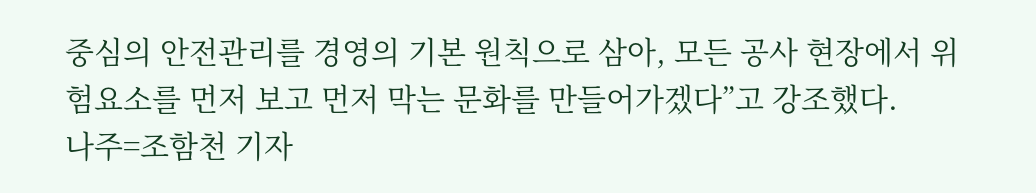중심의 안전관리를 경영의 기본 원칙으로 삼아, 모든 공사 현장에서 위험요소를 먼저 보고 먼저 막는 문화를 만들어가겠다”고 강조했다.
나주=조함천 기자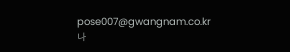pose007@gwangnam.co.kr
나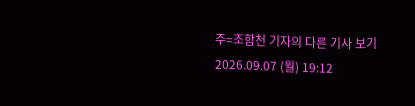주=조함천 기자의 다른 기사 보기
2026.09.07 (월) 19:12